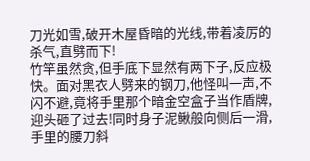刀光如雪,破开木屋昏暗的光线,带着凌厉的杀气,直劈而下!
竹竿虽然贪,但手底下显然有两下子,反应极快。面对黑衣人劈来的钢刀,他怪叫一声,不闪不避,竟将手里那个暗金空盒子当作盾牌,迎头砸了过去!同时身子泥鳅般向侧后一滑,手里的腰刀斜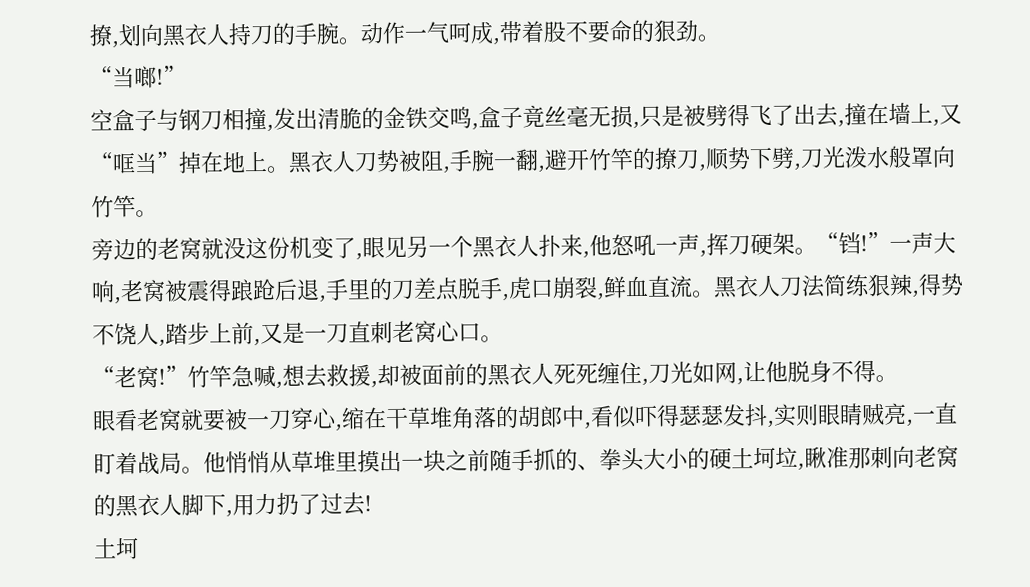撩,划向黑衣人持刀的手腕。动作一气呵成,带着股不要命的狠劲。
“当啷!”
空盒子与钢刀相撞,发出清脆的金铁交鸣,盒子竟丝毫无损,只是被劈得飞了出去,撞在墙上,又“哐当”掉在地上。黑衣人刀势被阻,手腕一翻,避开竹竿的撩刀,顺势下劈,刀光泼水般罩向竹竿。
旁边的老窝就没这份机变了,眼见另一个黑衣人扑来,他怒吼一声,挥刀硬架。“铛!”一声大响,老窝被震得踉跄后退,手里的刀差点脱手,虎口崩裂,鲜血直流。黑衣人刀法简练狠辣,得势不饶人,踏步上前,又是一刀直刺老窝心口。
“老窝!”竹竿急喊,想去救援,却被面前的黑衣人死死缠住,刀光如网,让他脱身不得。
眼看老窝就要被一刀穿心,缩在干草堆角落的胡郎中,看似吓得瑟瑟发抖,实则眼睛贼亮,一直盯着战局。他悄悄从草堆里摸出一块之前随手抓的、拳头大小的硬土坷垃,瞅准那刺向老窝的黑衣人脚下,用力扔了过去!
土坷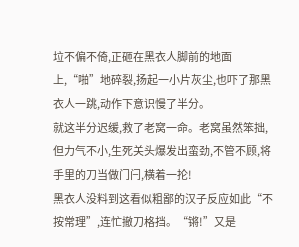垃不偏不倚,正砸在黑衣人脚前的地面上,“啪”地碎裂,扬起一小片灰尘,也吓了那黑衣人一跳,动作下意识慢了半分。
就这半分迟缓,救了老窝一命。老窝虽然笨拙,但力气不小,生死关头爆发出蛮劲,不管不顾,将手里的刀当做门闩,横着一抡!
黑衣人没料到这看似粗鄙的汉子反应如此“不按常理”,连忙撤刀格挡。“锵!”又是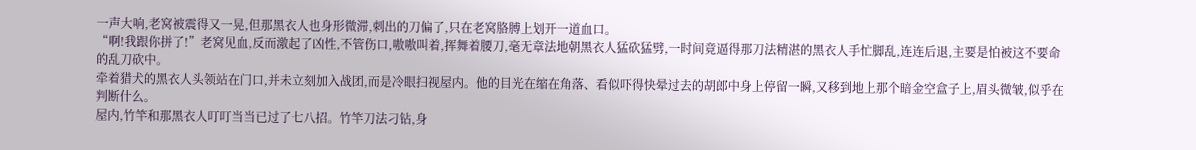一声大响,老窝被震得又一晃,但那黑衣人也身形微滞,刺出的刀偏了,只在老窝胳膊上划开一道血口。
“啊!我跟你拼了!”老窝见血,反而激起了凶性,不管伤口,嗷嗷叫着,挥舞着腰刀,毫无章法地朝黑衣人猛砍猛劈,一时间竟逼得那刀法精湛的黑衣人手忙脚乱,连连后退,主要是怕被这不要命的乱刀砍中。
牵着猎犬的黑衣人头领站在门口,并未立刻加入战团,而是冷眼扫视屋内。他的目光在缩在角落、看似吓得快晕过去的胡郎中身上停留一瞬,又移到地上那个暗金空盒子上,眉头微皱,似乎在判断什么。
屋内,竹竿和那黑衣人叮叮当当已过了七八招。竹竿刀法刁钻,身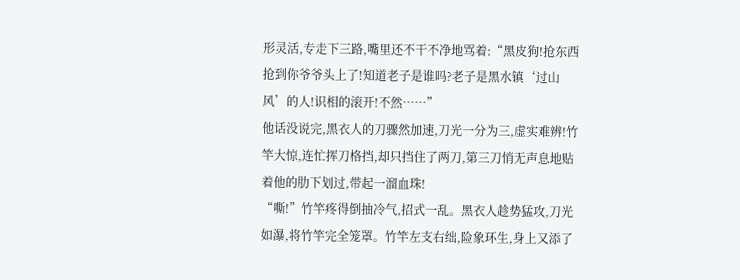形灵活,专走下三路,嘴里还不干不净地骂着:“黑皮狗!抢东西抢到你爷爷头上了!知道老子是谁吗?老子是黑水镇‘过山风’的人!识相的滚开!不然……”
他话没说完,黑衣人的刀骤然加速,刀光一分为三,虚实难辨!竹竿大惊,连忙挥刀格挡,却只挡住了两刀,第三刀悄无声息地贴着他的肋下划过,带起一溜血珠!
“嘶!”竹竿疼得倒抽冷气,招式一乱。黑衣人趁势猛攻,刀光如瀑,将竹竿完全笼罩。竹竿左支右绌,险象环生,身上又添了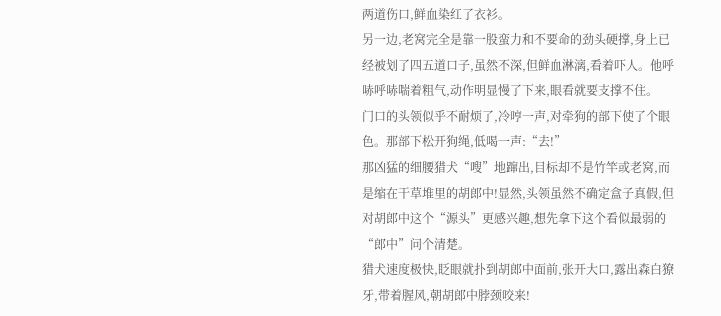两道伤口,鲜血染红了衣衫。
另一边,老窝完全是靠一股蛮力和不要命的劲头硬撑,身上已经被划了四五道口子,虽然不深,但鲜血淋漓,看着吓人。他呼哧呼哧喘着粗气,动作明显慢了下来,眼看就要支撑不住。
门口的头领似乎不耐烦了,冷哼一声,对牵狗的部下使了个眼色。那部下松开狗绳,低喝一声:“去!”
那凶猛的细腰猎犬“嗖”地蹿出,目标却不是竹竿或老窝,而是缩在干草堆里的胡郎中!显然,头领虽然不确定盒子真假,但对胡郎中这个“源头”更感兴趣,想先拿下这个看似最弱的“郎中”问个清楚。
猎犬速度极快,眨眼就扑到胡郎中面前,张开大口,露出森白獠牙,带着腥风,朝胡郎中脖颈咬来!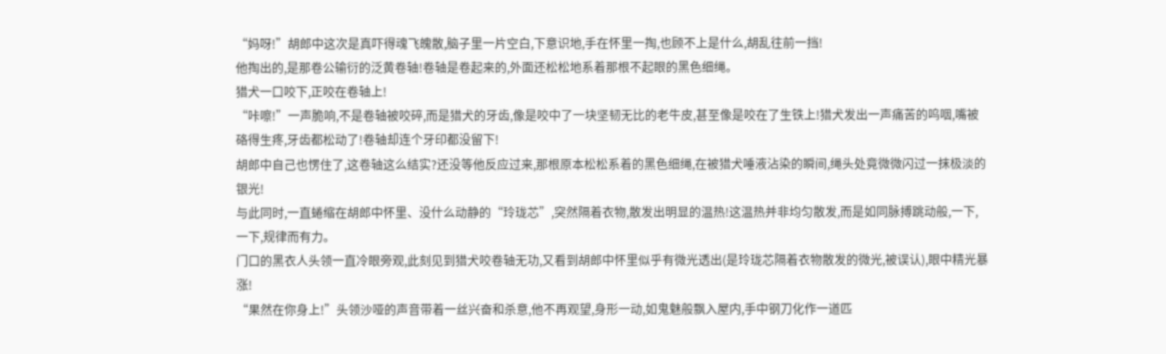“妈呀!”胡郎中这次是真吓得魂飞魄散,脑子里一片空白,下意识地,手在怀里一掏,也顾不上是什么,胡乱往前一挡!
他掏出的,是那卷公输衍的泛黄卷轴!卷轴是卷起来的,外面还松松地系着那根不起眼的黑色细绳。
猎犬一口咬下,正咬在卷轴上!
“咔嚓!”一声脆响,不是卷轴被咬碎,而是猎犬的牙齿,像是咬中了一块坚韧无比的老牛皮,甚至像是咬在了生铁上!猎犬发出一声痛苦的呜咽,嘴被硌得生疼,牙齿都松动了!卷轴却连个牙印都没留下!
胡郎中自己也愣住了,这卷轴这么结实?还没等他反应过来,那根原本松松系着的黑色细绳,在被猎犬唾液沾染的瞬间,绳头处竟微微闪过一抹极淡的银光!
与此同时,一直蜷缩在胡郎中怀里、没什么动静的“玲珑芯”,突然隔着衣物,散发出明显的温热!这温热并非均匀散发,而是如同脉搏跳动般,一下,一下,规律而有力。
门口的黑衣人头领一直冷眼旁观,此刻见到猎犬咬卷轴无功,又看到胡郎中怀里似乎有微光透出(是玲珑芯隔着衣物散发的微光,被误认),眼中精光暴涨!
“果然在你身上!”头领沙哑的声音带着一丝兴奋和杀意,他不再观望,身形一动,如鬼魅般飘入屋内,手中钢刀化作一道匹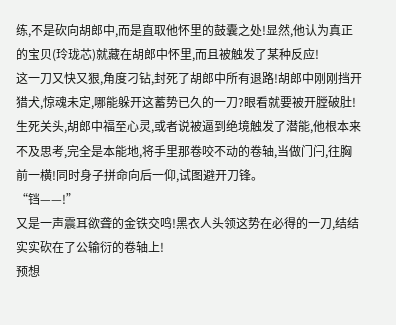练,不是砍向胡郎中,而是直取他怀里的鼓囊之处!显然,他认为真正的宝贝(玲珑芯)就藏在胡郎中怀里,而且被触发了某种反应!
这一刀又快又狠,角度刁钻,封死了胡郎中所有退路!胡郎中刚刚挡开猎犬,惊魂未定,哪能躲开这蓄势已久的一刀?眼看就要被开膛破肚!
生死关头,胡郎中福至心灵,或者说被逼到绝境触发了潜能,他根本来不及思考,完全是本能地,将手里那卷咬不动的卷轴,当做门闩,往胸前一横!同时身子拼命向后一仰,试图避开刀锋。
“铛——!”
又是一声震耳欲聋的金铁交鸣!黑衣人头领这势在必得的一刀,结结实实砍在了公输衍的卷轴上!
预想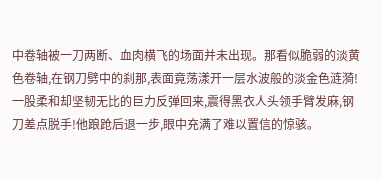中卷轴被一刀两断、血肉横飞的场面并未出现。那看似脆弱的淡黄色卷轴,在钢刀劈中的刹那,表面竟荡漾开一层水波般的淡金色涟漪!一股柔和却坚韧无比的巨力反弹回来,震得黑衣人头领手臂发麻,钢刀差点脱手!他踉跄后退一步,眼中充满了难以置信的惊骇。